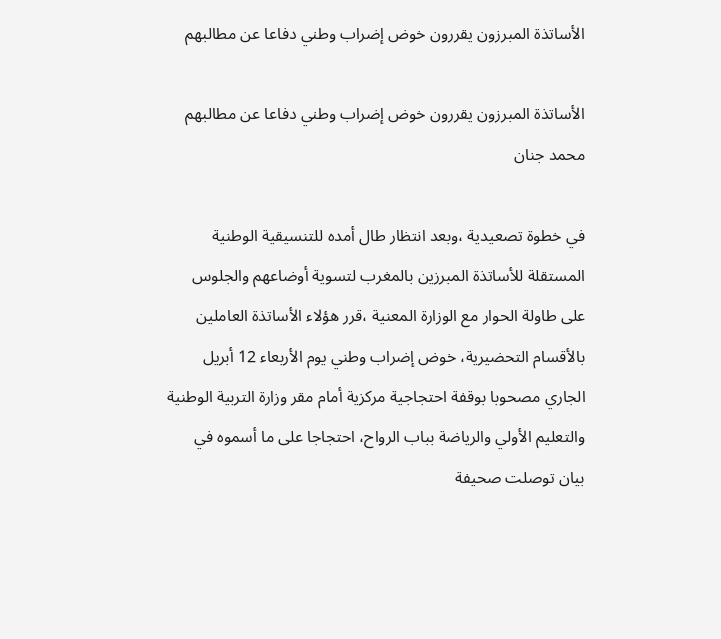الأساتذة المبرزون يقررون خوض إضراب وطني دفاعا عن مطالبهم

الأساتذة المبرزون يقررون خوض إضراب وطني دفاعا عن مطالبهم
محمد جنان

في خطوة تصعيدية ،وبعد انتظار طال أمده للتنسيقية الوطنية المستقلة للأساتذة المبرزين بالمغرب لتسوية أوضاعهم والجلوس على طاولة الحوار مع الوزارة المعنية ،قرر هؤلاء الأساتذة العاملين بالأقسام التحضيرية، خوض إضراب وطني يوم الأربعاء 12 أبريل الجاري مصحوبا بوقفة احتجاجية مركزية أمام مقر وزارة التربية الوطنية والتعليم الأولي والرياضة بباب الرواح، احتجاجا على ما أسموه في بيان توصلت صحيفة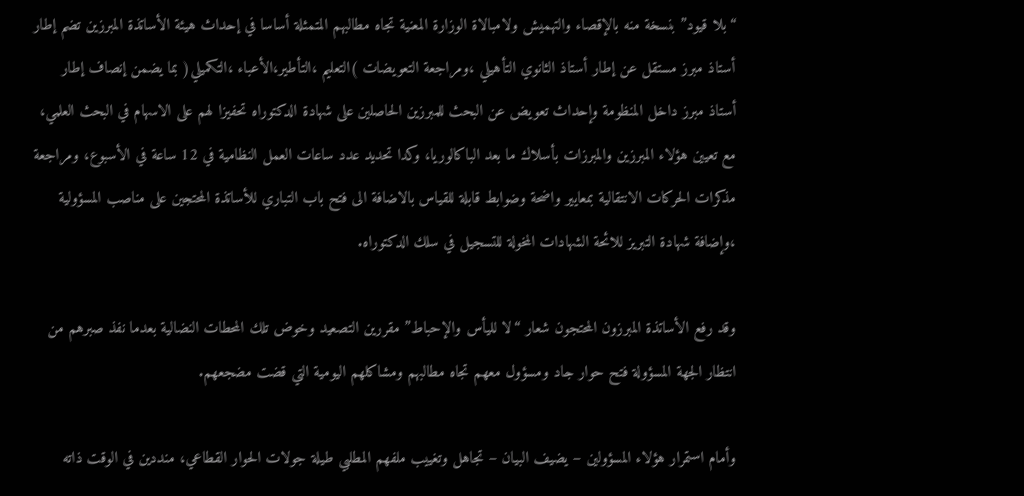“بلا قيود” بنسخة منه بالإقصاء والتهميش ولامبالاة الوزارة المعنية تجاه مطالبهم المتمثلة أساسا في إحداث هيئة الأساتذة المبرزين تضم إطار أستاذ مبرز مستقل عن إطار أستاذ الثانوي التأهيلي ،ومراجعة التعويضات )التعليم ،التأطير،الأعباء ،التكميلي( بما يضمن إنصاف إطار أستاذ مبرز داخل المنظومة وإحداث تعويض عن البحث للمبرزين الحاصلين على شهادة الدكتوراه تحفيزا لهم على الاسهام في البحث العلمي، مع تعيين هؤلاء المبرزين والمبرزات بأسلاك ما بعد الباكالوريا، وكدا تحديد عدد ساعات العمل النظامية في 12 ساعة في الأسبوع، ومراجعة مذكرات الحركات الانتقالية بمعايير واضحة وضوابط قابلة للقياس بالاضافة الى فتح باب التباري للأساتذة المحتجين على مناصب المسؤولية ،وإضافة شهادة التبريز للائحة الشهادات المخولة للتسجيل في سلك الدكتوراه.

وقد رفع الأساتذة المبرزون المحتجون شعار “لا لليأس والإحباط” مقررين التصعيد وخوض تلك المحطات النضالية بعدما نفذ صبرهم من انتظار الجهة المسؤولة فتح حوار جاد ومسؤول معهم تجاه مطالبهم ومشاكلهم اليومية التي قضت مضجعهم.

وأمام استمرار هؤلاء المسؤولين – يضيف البيان – تجاهل وتغييب ملفهم المطلبي طيلة جولات الحوار القطاعي، منددين في الوقت ذاته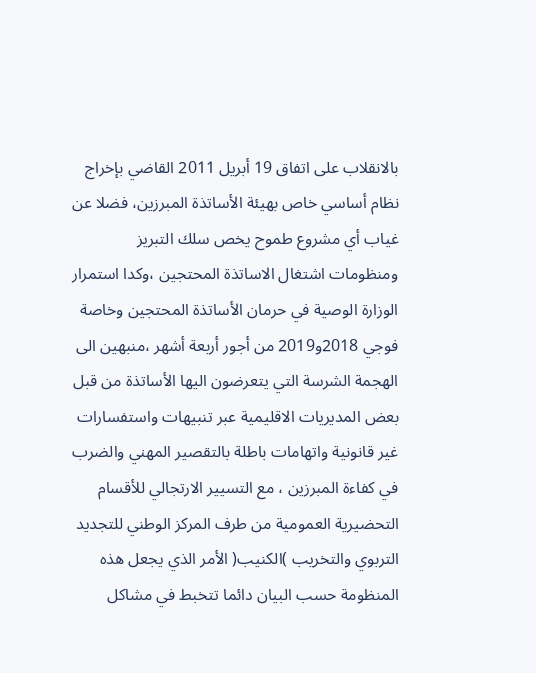بالانقلاب على اتفاق 19 أبريل 2011 القاضي بإخراج نظام أساسي خاص بهيئة الأساتذة المبرزين، فضلا عن غياب أي مشروع طموح يخص سلك التبريز ومنظومات اشتغال الاساتذة المحتجين ،وكدا استمرار الوزارة الوصية في حرمان الأساتذة المحتجين وخاصة فوجي 2018و2019 من أجور أربعة أشهر ،منبهين الى الهجمة الشرسة التي يتعرضون اليها الأساتذة من قبل بعض المديريات الاقليمية عبر تنبيهات واستفسارات غير قانونية واتهامات باطلة بالتقصير المهني والضرب في كفاءة المبرزين ، مع التسيير الارتجالي للأقسام التحضيرية العمومية من طرف المركز الوطني للتجديد التربوي والتخريب )الكنيب( الأمر الذي يجعل هذه المنظومة حسب البيان دائما تتخبط في مشاكل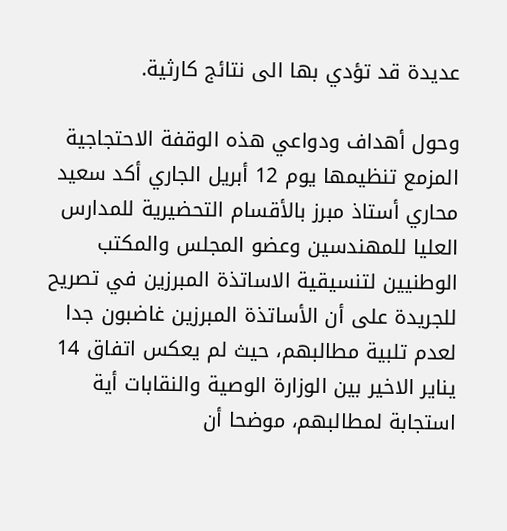عديدة قد تؤدي بها الى نتائج كارثية.

وحول أهداف ودواعي هذه الوقفة الاحتجاجية المزمع تنظيمها يوم 12 أبريل الجاري أكد سعيد محاري أستاذ مبرز بالأقسام التحضيرية للمدارس العليا للمهندسين وعضو المجلس والمكتب الوطنيين لتنسيقية الاساتذة المبرزين في تصريح للجريدة على أن الأساتذة المبرزين غاضبون جدا لعدم تلبية مطالبهم، حيث لم يعكس اتفاق 14 يناير الاخير بين الوزارة الوصية والنقابات أية استجابة لمطالبهم، موضحا أن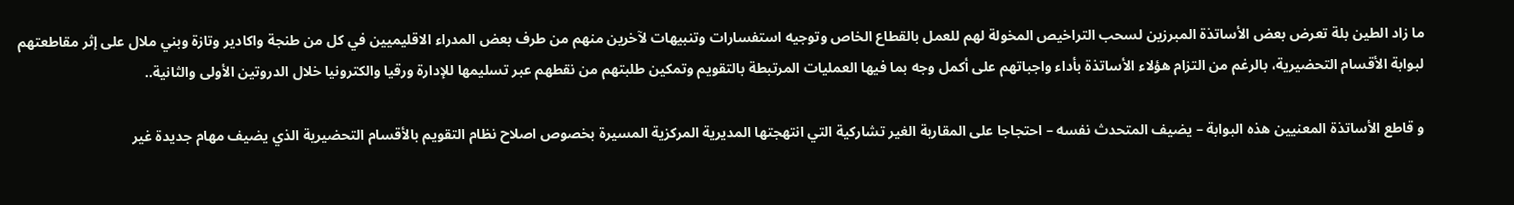ما زاد الطين بلة تعرض بعض الأساتذة المبرزين لسحب التراخيص المخولة لهم للعمل بالقطاع الخاص وتوجيه استفسارات وتنبيهات لآخرين منهم من طرف بعض المدراء الاقليميين في كل من طنجة واكادير وتازة وبني ملال على إثر مقاطعتهم لبوابة الأقسام التحضيرية، بالرغم من التزام هؤلاء الأساتذة بأداء واجباتهم على أكمل وجه بما فيها العمليات المرتبطة بالتقويم وتمكين طلبتهم من نقطهم عبر تسليمها للإدارة ورقيا والكترونيا خلال الدروتين الأولى والثانية..

و قاطع الأساتذة المعنيين هذه البوابة – يضيف المتحدث نفسه – احتجاجا على المقاربة الغير تشاركية التي انتهجتها المديرية المركزية المسيرة بخصوص اصلاح نظام التقويم بالأقسام التحضيرية الذي يضيف مهام جديدة غير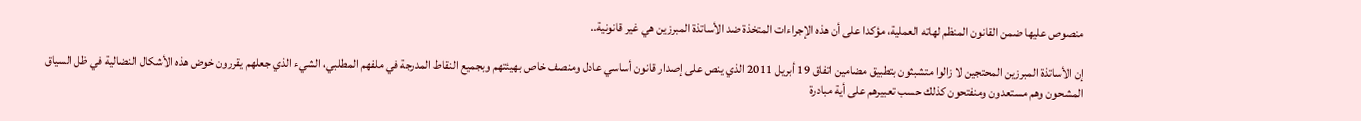منصوص عليها ضمن القانون المنظم لهاته العملية، مؤكدا على أن هذه الإجراءات المتخذة ضد الأساتذة المبرزين هي غير قانونية..

إن الأساتذة المبرزين المحتجين لا زالوا متشبثون بتطبيق مضامين اتفاق 19 أبريل 2011 الذي ينص على إصدار قانون أساسي عادل ومنصف خاص بهيئتهم وبجميع النقاط المدرجة في ملفهم المطلبي، الشيء الذي جعلهم يقررون خوض هذه الأشكال النضالية في ظل السياق المشحون وهم مستعدون ومنفتحون كذلك حسب تعبيرهم على أية مبادرة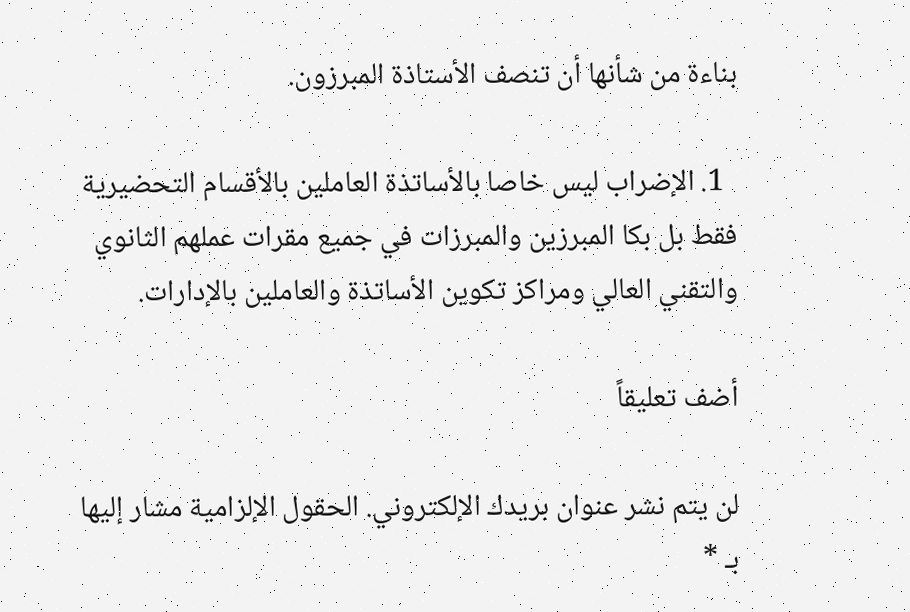بناءة من شأنها أن تنصف الأستاذة المبرزون.

  1. الإضراب ليس خاصا بالأساتذة العاملين بالأقسام التحضيرية فقط بل بكا المبرزين والمبرزات في جميع مقرات عملهم الثانوي والتقني العالي ومراكز تكوين الأساتذة والعاملين بالإدارات.

أضف تعليقاً

لن يتم نشر عنوان بريدك الإلكتروني. الحقول الإلزامية مشار إليها بـ *